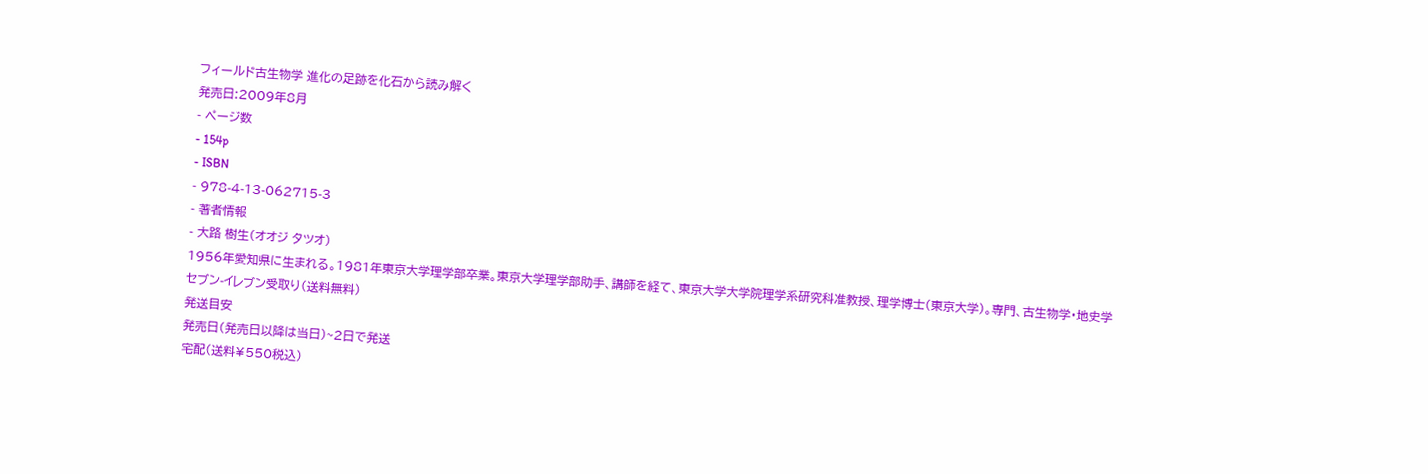フィールド古生物学 進化の足跡を化石から読み解く
発売日:2009年8月
- ページ数
- 154p
- ISBN
- 978-4-13-062715-3
- 著者情報
- 大路 樹生(オオジ タツオ)
1956年愛知県に生まれる。1981年東京大学理学部卒業。東京大学理学部助手、講師を経て、東京大学大学院理学系研究科准教授、理学博士(東京大学)。専門、古生物学・地史学
セブン-イレブン受取り(送料無料)
発送目安
発売日(発売日以降は当日)~2日で発送
宅配(送料¥550税込)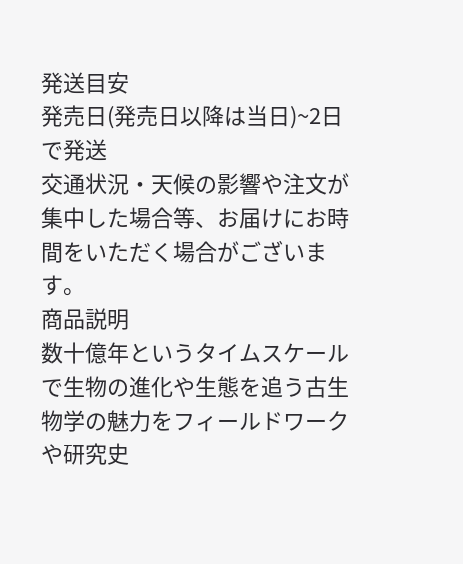発送目安
発売日(発売日以降は当日)~2日で発送
交通状況・天候の影響や注文が集中した場合等、お届けにお時間をいただく場合がございます。
商品説明
数十億年というタイムスケールで生物の進化や生態を追う古生物学の魅力をフィールドワークや研究史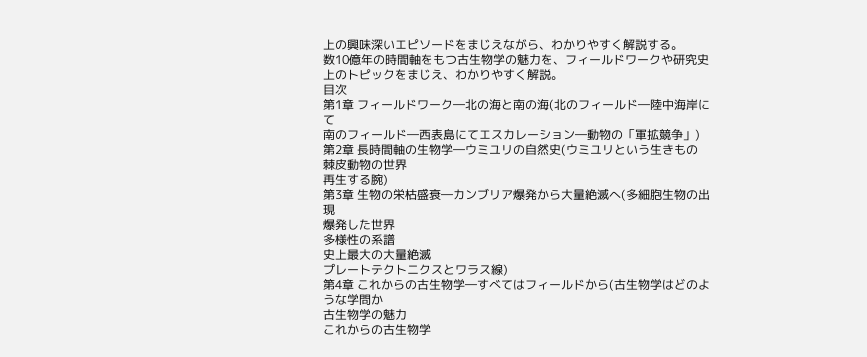上の興味深いエピソードをまじえながら、わかりやすく解説する。
数10億年の時間軸をもつ古生物学の魅力を、フィールドワークや研究史上のトピックをまじえ、わかりやすく解説。
目次
第1章 フィールドワーク―北の海と南の海(北のフィールド―陸中海岸にて
南のフィールド―西表島にてエスカレーション―動物の「軍拡競争」)
第2章 長時間軸の生物学―ウミユリの自然史(ウミユリという生きもの
棘皮動物の世界
再生する腕)
第3章 生物の栄枯盛衰―カンブリア爆発から大量絶滅へ(多細胞生物の出現
爆発した世界
多様性の系譜
史上最大の大量絶滅
プレートテクトニクスとワラス線)
第4章 これからの古生物学―すべてはフィールドから(古生物学はどのような学問か
古生物学の魅力
これからの古生物学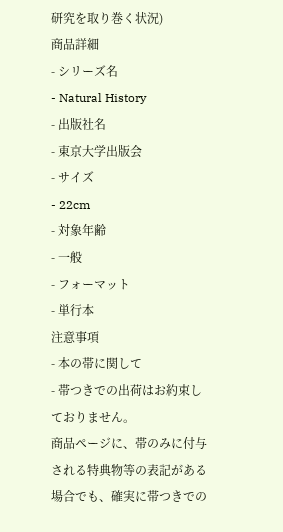研究を取り巻く状況)
商品詳細
- シリーズ名
- Natural History
- 出版社名
- 東京大学出版会
- サイズ
- 22cm
- 対象年齢
- 一般
- フォーマット
- 単行本
注意事項
- 本の帯に関して
- 帯つきでの出荷はお約束しておりません。
商品ページに、帯のみに付与される特典物等の表記がある場合でも、確実に帯つきでの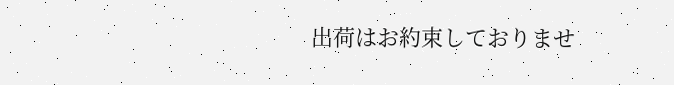出荷はお約束しておりませ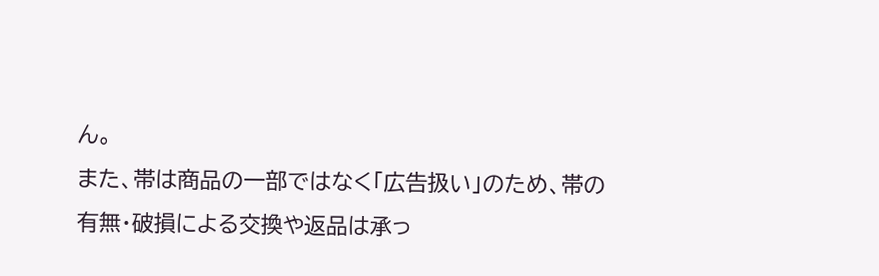ん。
また、帯は商品の一部ではなく「広告扱い」のため、帯の有無・破損による交換や返品は承っ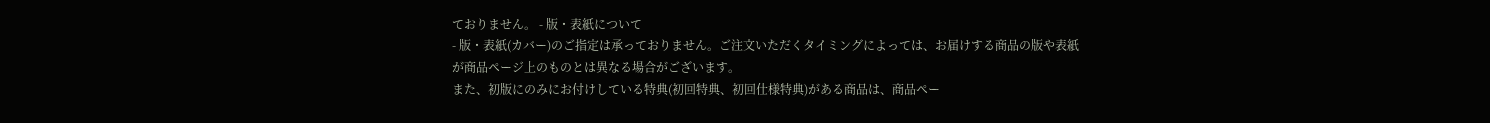ておりません。 - 版・表紙について
- 版・表紙(カバー)のご指定は承っておりません。ご注文いただくタイミングによっては、お届けする商品の版や表紙が商品ページ上のものとは異なる場合がございます。
また、初版にのみにお付けしている特典(初回特典、初回仕様特典)がある商品は、商品ペー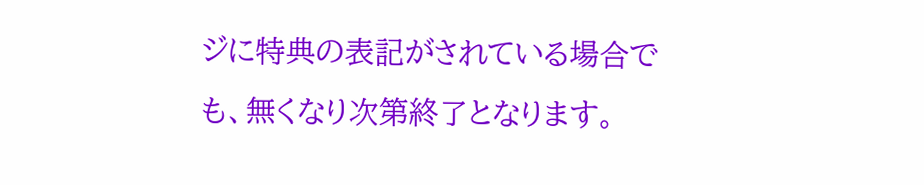ジに特典の表記がされている場合でも、無くなり次第終了となります。